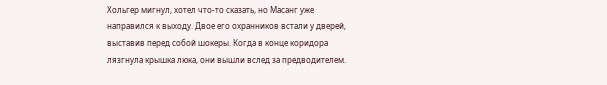Хольгер мигнул, хотел что-то сказать, но Масанг уже направился к выходу. Двое его охранников встали у дверей, выставив перед собой шокеры. Когда в конце коридора лязгнула крышка люка, они вышли вслед за предводителем.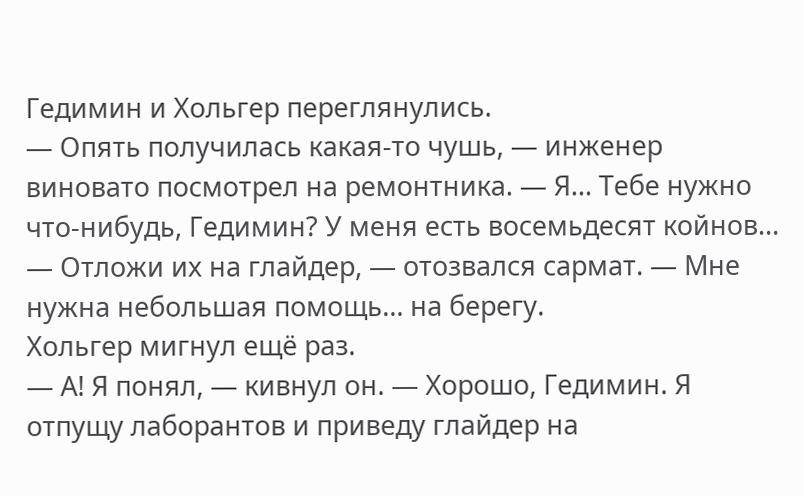Гедимин и Хольгер переглянулись.
— Опять получилась какая-то чушь, — инженер виновато посмотрел на ремонтника. — Я… Тебе нужно что-нибудь, Гедимин? У меня есть восемьдесят койнов…
— Отложи их на глайдер, — отозвался сармат. — Мне нужна небольшая помощь… на берегу.
Хольгер мигнул ещё раз.
— А! Я понял, — кивнул он. — Хорошо, Гедимин. Я отпущу лаборантов и приведу глайдер на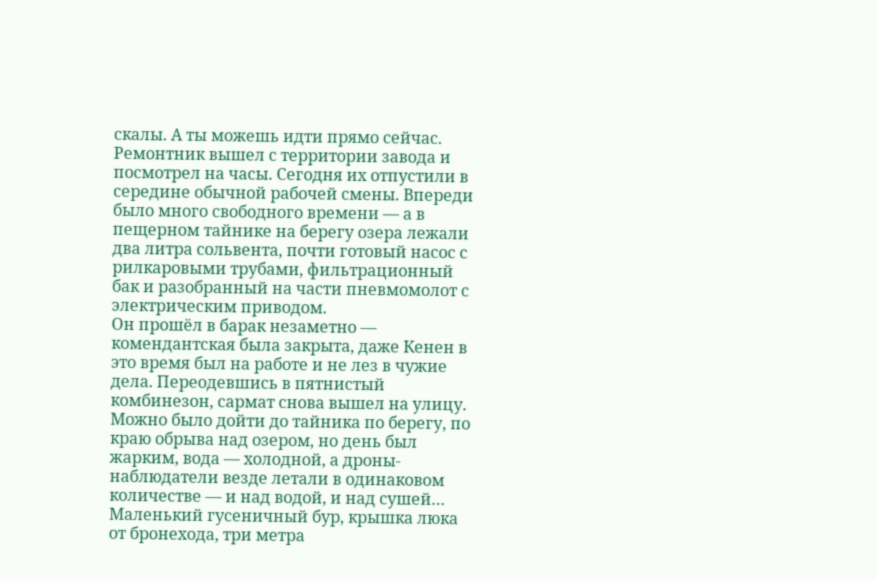скалы. А ты можешь идти прямо сейчас.
Ремонтник вышел с территории завода и посмотрел на часы. Сегодня их отпустили в середине обычной рабочей смены. Впереди было много свободного времени — а в пещерном тайнике на берегу озера лежали два литра сольвента, почти готовый насос с рилкаровыми трубами, фильтрационный бак и разобранный на части пневмомолот с электрическим приводом.
Он прошёл в барак незаметно — комендантская была закрыта, даже Кенен в это время был на работе и не лез в чужие дела. Переодевшись в пятнистый комбинезон, сармат снова вышел на улицу. Можно было дойти до тайника по берегу, по краю обрыва над озером, но день был жарким, вода — холодной, а дроны-наблюдатели везде летали в одинаковом количестве — и над водой, и над сушей…
Маленький гусеничный бур, крышка люка от бронехода, три метра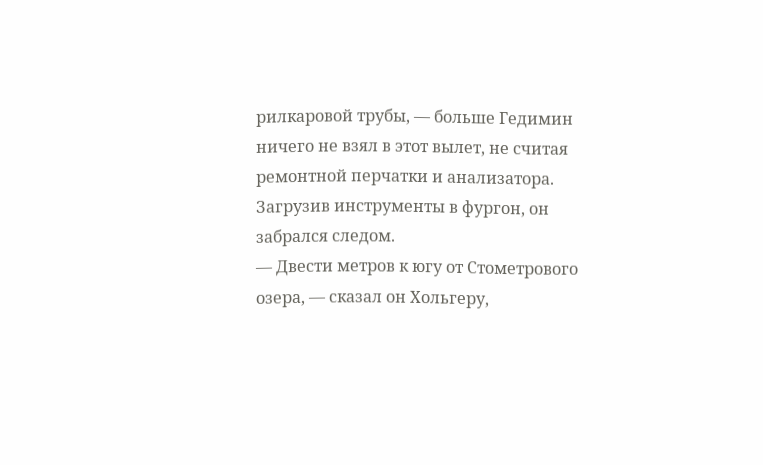рилкаровой трубы, — больше Гедимин ничего не взял в этот вылет, не считая ремонтной перчатки и анализатора. Загрузив инструменты в фургон, он забрался следом.
— Двести метров к югу от Стометрового озера, — сказал он Хольгеру,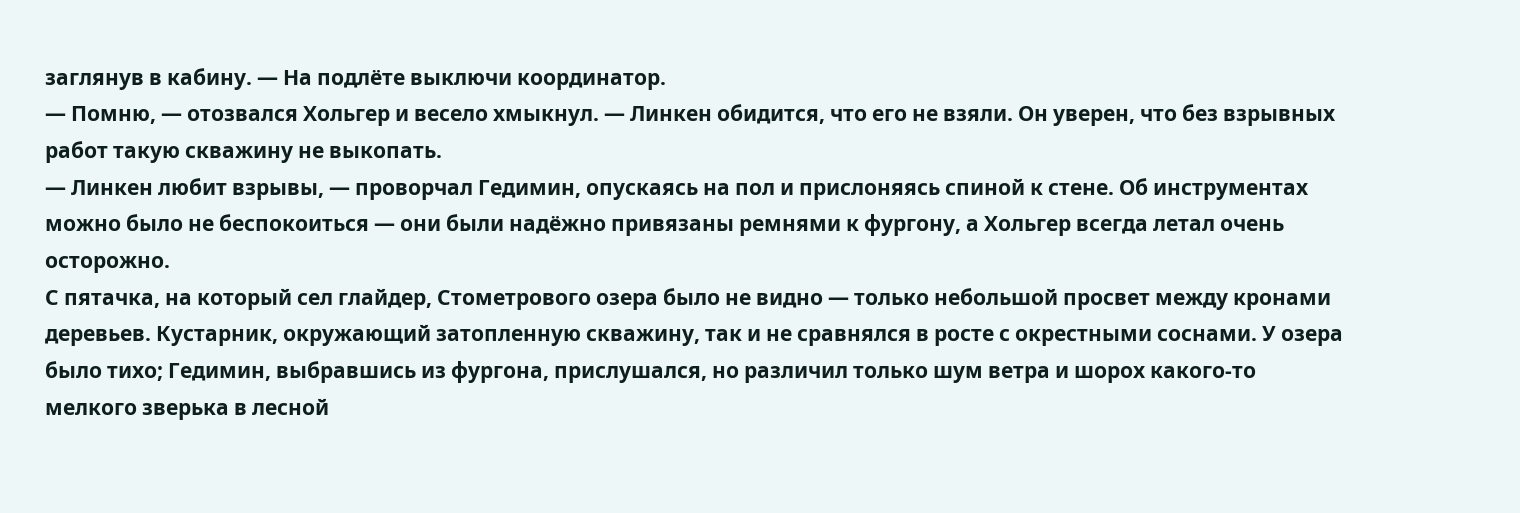заглянув в кабину. — На подлёте выключи координатор.
— Помню, — отозвался Хольгер и весело хмыкнул. — Линкен обидится, что его не взяли. Он уверен, что без взрывных работ такую скважину не выкопать.
— Линкен любит взрывы, — проворчал Гедимин, опускаясь на пол и прислоняясь спиной к стене. Об инструментах можно было не беспокоиться — они были надёжно привязаны ремнями к фургону, а Хольгер всегда летал очень осторожно.
С пятачка, на который сел глайдер, Стометрового озера было не видно — только небольшой просвет между кронами деревьев. Кустарник, окружающий затопленную скважину, так и не сравнялся в росте с окрестными соснами. У озера было тихо; Гедимин, выбравшись из фургона, прислушался, но различил только шум ветра и шорох какого-то мелкого зверька в лесной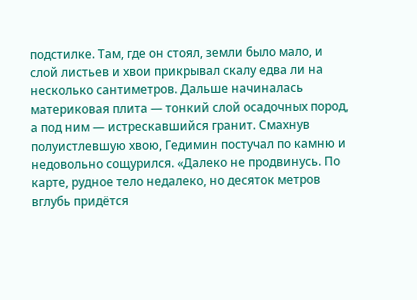подстилке. Там, где он стоял, земли было мало, и слой листьев и хвои прикрывал скалу едва ли на несколько сантиметров. Дальше начиналась материковая плита — тонкий слой осадочных пород, а под ним — истрескавшийся гранит. Смахнув полуистлевшую хвою, Гедимин постучал по камню и недовольно сощурился. «Далеко не продвинусь. По карте, рудное тело недалеко, но десяток метров вглубь придётся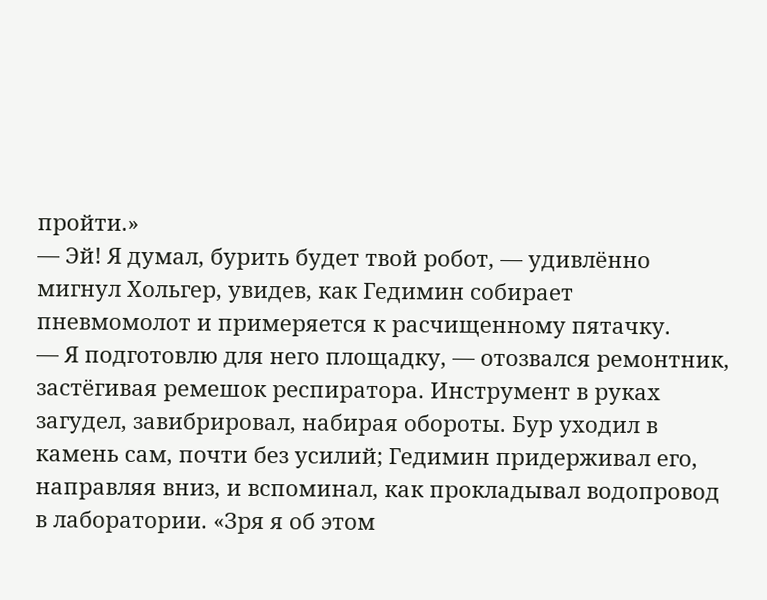пройти.»
— Эй! Я думал, бурить будет твой робот, — удивлённо мигнул Хольгер, увидев, как Гедимин собирает пневмомолот и примеряется к расчищенному пятачку.
— Я подготовлю для него площадку, — отозвался ремонтник, застёгивая ремешок респиратора. Инструмент в руках загудел, завибрировал, набирая обороты. Бур уходил в камень сам, почти без усилий; Гедимин придерживал его, направляя вниз, и вспоминал, как прокладывал водопровод в лаборатории. «Зря я об этом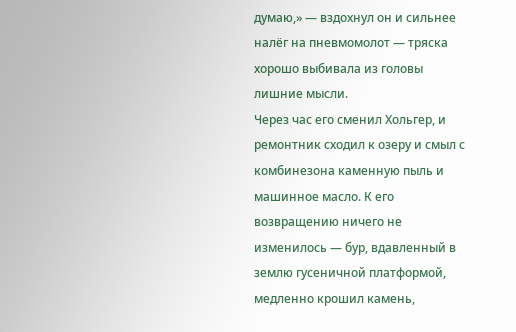думаю,» — вздохнул он и сильнее налёг на пневмомолот — тряска хорошо выбивала из головы лишние мысли.
Через час его сменил Хольгер, и ремонтник сходил к озеру и смыл с комбинезона каменную пыль и машинное масло. К его возвращению ничего не изменилось — бур, вдавленный в землю гусеничной платформой, медленно крошил камень,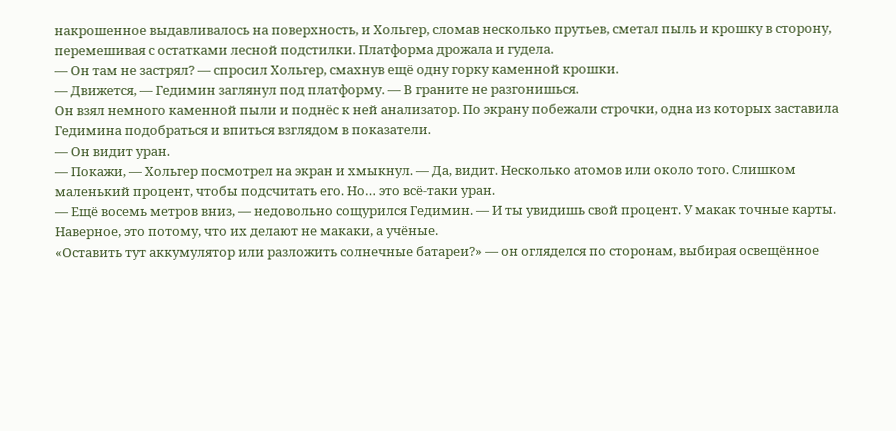накрошенное выдавливалось на поверхность, и Хольгер, сломав несколько прутьев, сметал пыль и крошку в сторону, перемешивая с остатками лесной подстилки. Платформа дрожала и гудела.
— Он там не застрял? — спросил Хольгер, смахнув ещё одну горку каменной крошки.
— Движется, — Гедимин заглянул под платформу. — В граните не разгонишься.
Он взял немного каменной пыли и поднёс к ней анализатор. По экрану побежали строчки, одна из которых заставила Гедимина подобраться и впиться взглядом в показатели.
— Он видит уран.
— Покажи, — Хольгер посмотрел на экран и хмыкнул. — Да, видит. Несколько атомов или около того. Слишком маленький процент, чтобы подсчитать его. Но… это всё-таки уран.
— Ещё восемь метров вниз, — недовольно сощурился Гедимин. — И ты увидишь свой процент. У макак точные карты. Наверное, это потому, что их делают не макаки, а учёные.
«Оставить тут аккумулятор или разложить солнечные батареи?» — он огляделся по сторонам, выбирая освещённое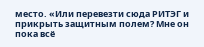место. «Или перевезти сюда РИТЭГ и прикрыть защитным полем? Мне он пока всё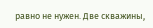равно не нужен. Две скважины,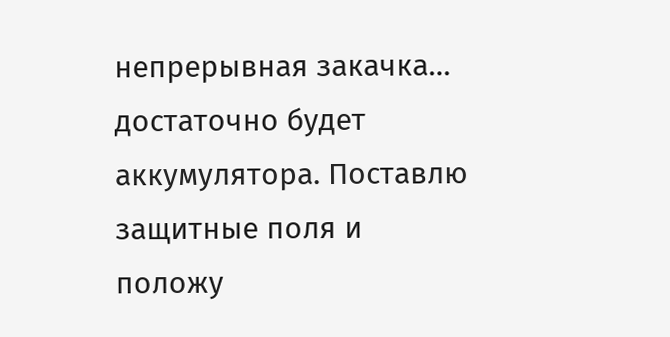непрерывная закачка… достаточно будет аккумулятора. Поставлю защитные поля и положу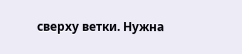сверху ветки. Нужна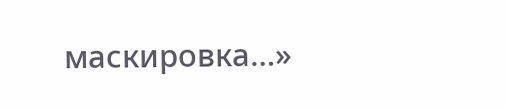маскировка…»